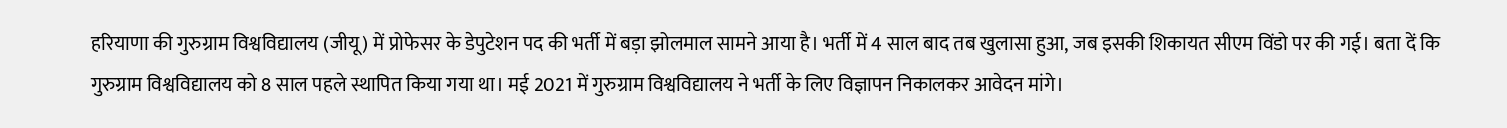हरियाणा की गुरुग्राम विश्वविद्यालय (जीयू) में प्रोफेसर के डेपुटेशन पद की भर्ती में बड़ा झोलमाल सामने आया है। भर्ती में 4 साल बाद तब खुलासा हुआ, जब इसकी शिकायत सीएम विंडो पर की गई। बता दें कि गुरुग्राम विश्वविद्यालय को 8 साल पहले स्थापित किया गया था। मई 2021 में गुरुग्राम विश्वविद्यालय ने भर्ती के लिए विज्ञापन निकालकर आवेदन मांगे।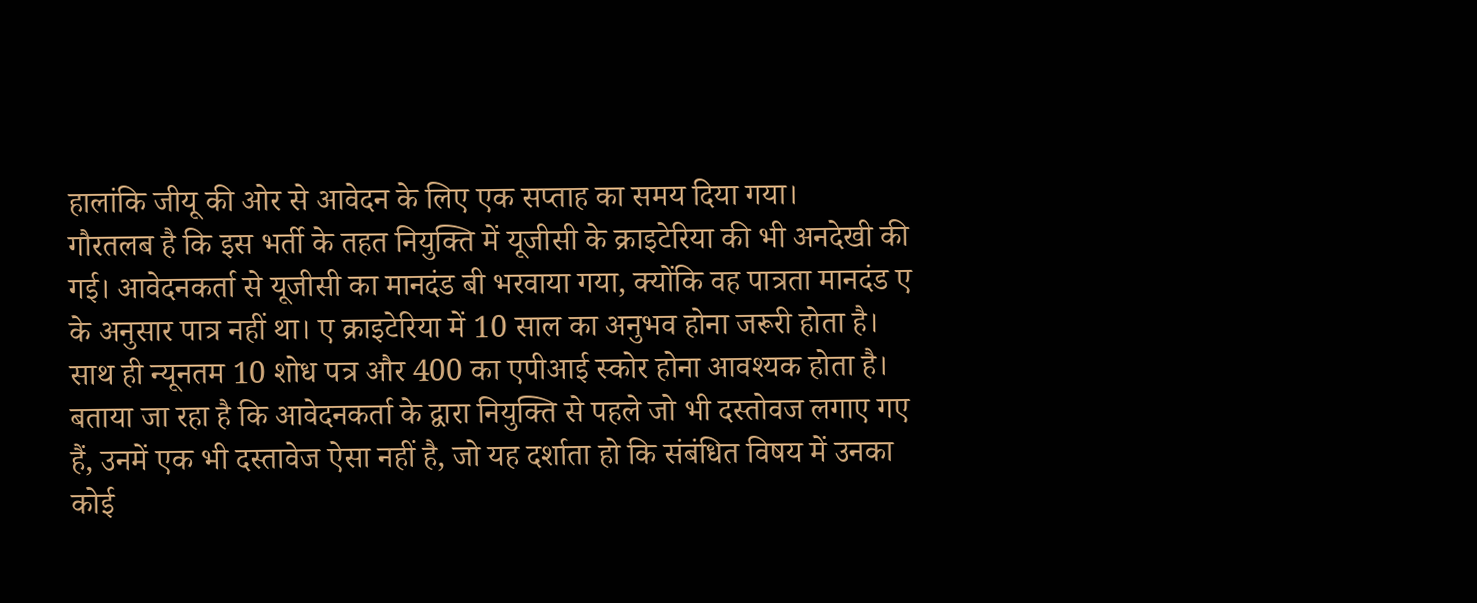हालांकि जीयू की ओर से आवेदन के लिए एक सप्ताह का समय दिया गया।
गौरतलब है कि इस भर्ती के तहत नियुक्ति में यूजीसी के क्राइटेरिया की भी अनदेखी की गई। आवेदनकर्ता से यूजीसी का मानदंड बी भरवाया गया, क्योंकि वह पात्रता मानदंड ए के अनुसार पात्र नहीं था। ए क्राइटेरिया में 10 साल का अनुभव होना जरूरी होता है। साथ ही न्यूनतम 10 शोध पत्र और 400 का एपीआई स्कोर होना आवश्यक होता है। बताया जा रहा है कि आवेदनकर्ता के द्वारा नियुक्ति से पहले जो भी दस्तोवज लगाए गए हैं, उनमें एक भी दस्तावेज ऐसा नहीं है, जो यह दर्शाता हो कि संबंधित विषय में उनका कोई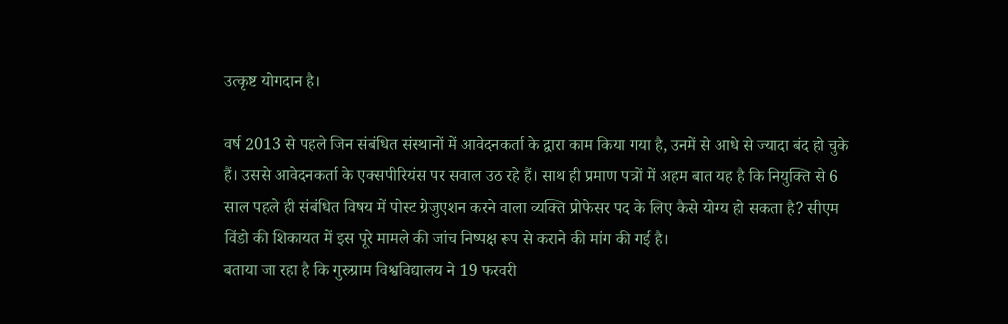उत्कृष्ट योगदान है।

वर्ष 2013 से पहले जिन संबंधित संस्थानों में आवेदनकर्ता के द्वारा काम किया गया है, उनमें से आधे से ज्यादा बंद हो चुके हैं। उससे आवेदनकर्ता के एक्सपीरियंस पर सवाल उठ रहे हैं। साथ ही प्रमाण पत्रों में अहम बात यह है कि नियुक्ति से 6 साल पहले ही संबंधित विषय में पोस्ट ग्रेजुएशन करने वाला व्यक्ति प्रोफेसर पद के लिए कैसे योग्य हो सकता है? सीएम विंडो की शिकायत में इस पूरे मामले की जांच निष्पक्ष रूप से कराने की मांग की गई है।
बताया जा रहा है कि गुरुग्राम विश्वविद्यालय ने 19 फरवरी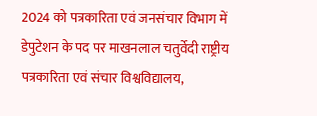2024 को पत्रकारिता एवं जनसंचार विभाग में डेपुटेशन के पद पर माखनलाल चतुर्वेदी राष्ट्रीय पत्रकारिता एवं संचार विश्वविद्यालय,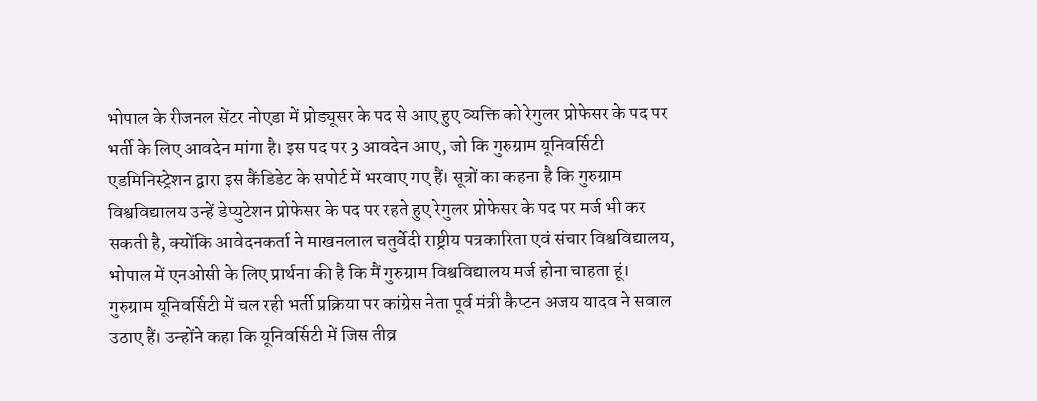भोपाल के रीजनल सेंटर नोएडा में प्रोड्यूसर के पद से आए हुए व्यक्ति को रेगुलर प्रोफेसर के पद पर भर्ती के लिए आवदेन मांगा है। इस पद पर 3 आवदेन आए, जो कि गुरुग्राम यूनिवर्सिटी एडमिनिस्ट्रेशन द्वारा इस कैंडिडेट के सपोर्ट में भरवाए गए हैं। सूत्रों का कहना है कि गुरुग्राम विश्वविद्यालय उन्हें डेप्युटेशन प्रोफेसर के पद पर रहते हुए रेगुलर प्रोफेसर के पद पर मर्ज भी कर सकती है, क्योंकि आवेदनकर्ता ने माखनलाल चतुर्वेदी राष्ट्रीय पत्रकारिता एवं संचार विश्वविद्यालय, भोपाल में एनओसी के लिए प्रार्थना की है कि मैं गुरुग्राम विश्वविद्यालय मर्ज होना चाहता हूं।
गुरुग्राम यूनिवर्सिटी में चल रही भर्ती प्रक्रिया पर कांग्रेस नेता पूर्व मंत्री कैप्टन अजय यादव ने सवाल उठाए हैं। उन्होंने कहा कि यूनिवर्सिटी में जिस तीव्र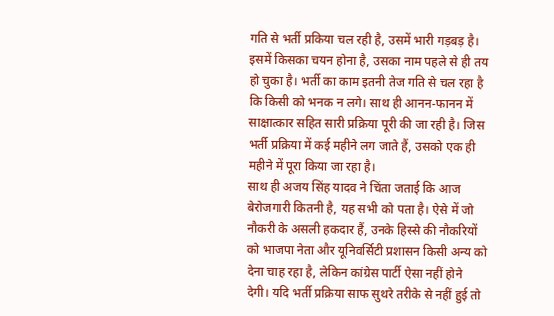गति से भर्ती प्रकिया चल रही है, उसमें भारी गड़बड़ है। इसमें किसका चयन होना है, उसका नाम पहले से ही तय हो चुका है। भर्ती का काम इतनी तेज गति से चल रहा है कि किसी को भनक न लगे। साथ ही आनन-फानन में साक्षात्कार सहित सारी प्रक्रिया पूरी की जा रही है। जिस भर्ती प्रक्रिया में कई महीने लग जाते हैं, उसको एक ही महीने में पूरा किया जा रहा है।
साथ ही अजय सिंह यादव ने चिंता जताई कि आज बेरोजगारी कितनी है, यह सभी को पता है। ऐसे में जो नौकरी के असली हकदार हैं, उनके हिस्से की नौकरियों को भाजपा नेता और यूनिवर्सिटी प्रशासन किसी अन्य को देना चाह रहा है, लेकिन कांग्रेस पार्टी ऐसा नहीं होने देगी। यदि भर्ती प्रक्रिया साफ सुथरे तरीके से नहीं हुई तो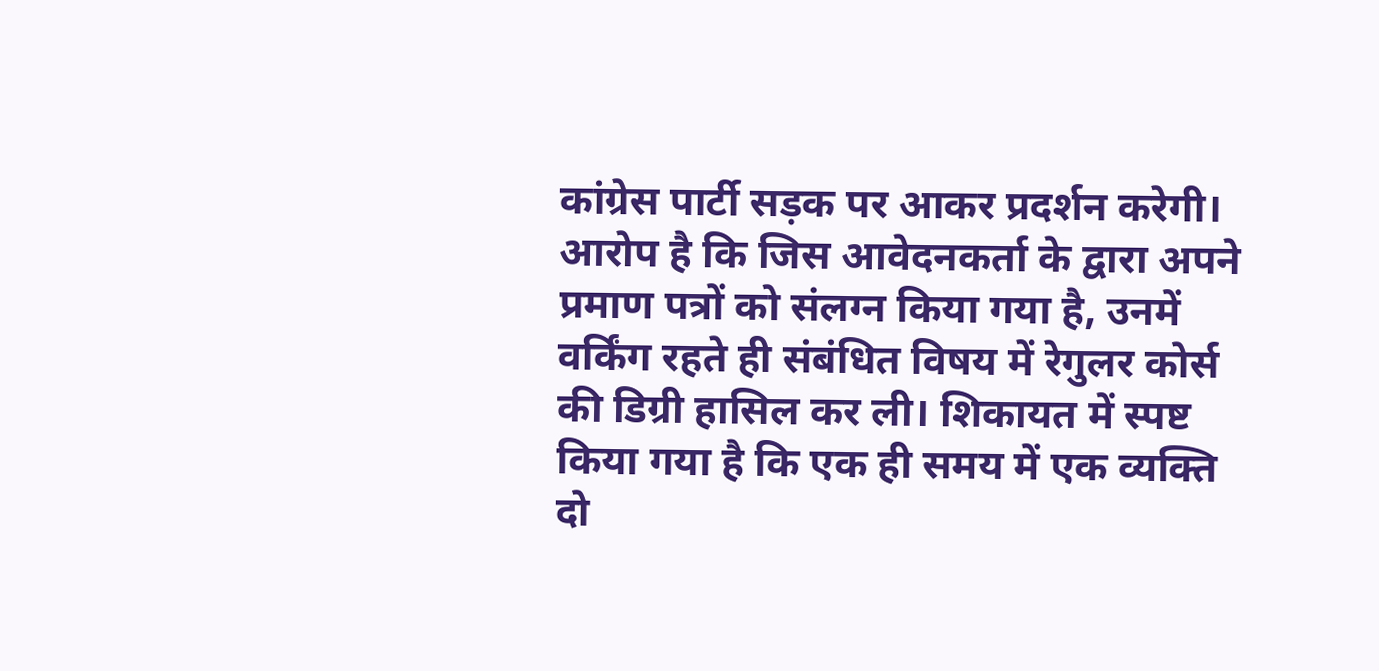कांग्रेस पार्टी सड़क पर आकर प्रदर्शन करेगी।
आरोप है कि जिस आवेदनकर्ता के द्वारा अपने प्रमाण पत्रों को संलग्न किया गया है, उनमें वर्किंग रहते ही संबंधित विषय में रेगुलर कोर्स की डिग्री हासिल कर ली। शिकायत में स्पष्ट किया गया है कि एक ही समय में एक व्यक्ति दो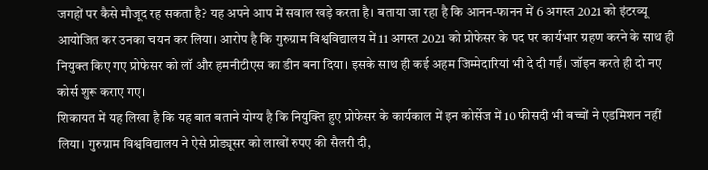जगहों पर कैसे मौजूद रह सकता है? यह अपने आप में सवाल खड़े करता है। बताया जा रहा है कि आनन-फानन में 6 अगस्त 2021 को इंटरव्यू आयोजित कर उनका चयन कर लिया। आरोप है कि गुरुग्राम विश्वविद्यालय में 11 अगस्त 2021 को प्रोफेसर के पद पर कार्यभार ग्रहण करने के साथ ही नियुक्त किए गए प्रोफेसर को लॉ और हमनीटीएस का डीन बना दिया। इसके साथ ही कई अहम जिम्मेदारियां भी दे दी गईं। जॉइन करते ही दो नए कोर्स शुरू कराए गए।
शिकायत में यह लिखा है कि यह बात बताने योग्य है कि नियुक्ति हुए प्रोफेसर के कार्यकाल में इन कोर्सेज में 10 फीसदी भी बच्चों ने एडमिशन नहीं लिया। गुरुग्राम विश्वविद्यालय ने ऐसे प्रोड्यूसर को लाखों रुपए की सैलरी दी,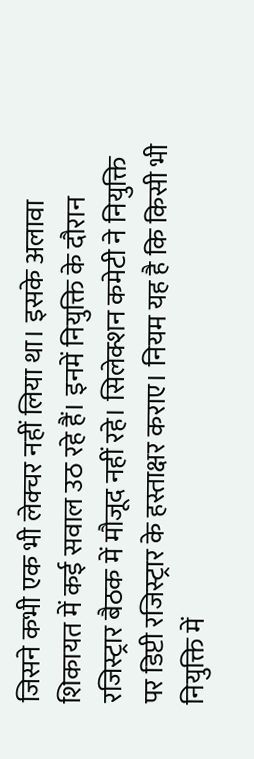जिसने कभी एक भी लेक्चर नहीं लिया था। इसके अलावा शिकायत में कई सवाल उठ रहे हैं। इनमें नियुक्ति के दौरान रजिस्ट्रार बैठक में मौजूद नहीं रहे। सिलेक्शन कमेटी ने नियुक्ति पर डिप्टी रजिस्ट्रार के हस्ताक्षर कराए। नियम यह है कि किसी भी नियुक्ति में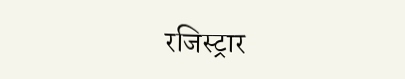रजिस्ट्रार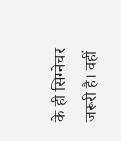के ही सिग्नेचर जरूरी है। वहीं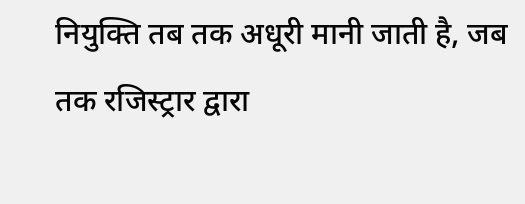नियुक्ति तब तक अधूरी मानी जाती है, जब तक रजिस्ट्रार द्वारा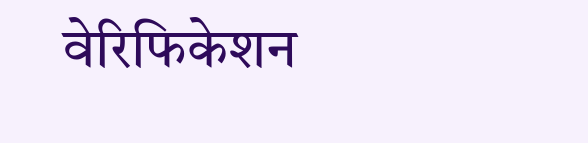वेरिफिकेशन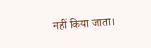नहीं किया जाता।